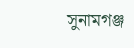সুনামগঞ্জ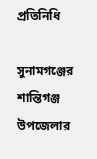প্রতিনিধি

সুনামগঞ্জের শান্তিগঞ্জ উপজেলার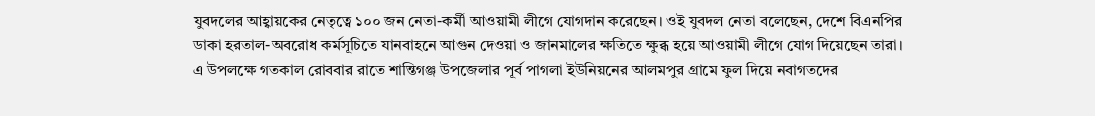যুবদলের আহ্বায়কের নেতৃত্বে ১০০ জন নেতা-কর্মী আওয়ামী লীগে যোগদান করেছেন। ওই যুবদল নেতা বলেছেন, দেশে বিএনপির ডাকা হরতাল-অবরোধ কর্মসূচিতে যানবাহনে আগুন দেওয়া ও জানমালের ক্ষতিতে ক্ষুব্ধ হয়ে আওয়ামী লীগে যোগ দিয়েছেন তারা।
এ উপলক্ষে গতকাল রোববার রাতে শান্তিগঞ্জ উপজেলার পূর্ব পাগলা ইউনিয়নের আলমপুর গ্রামে ফুল দিয়ে নবাগতদের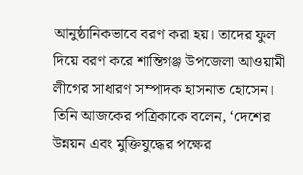আনুষ্ঠানিকভাবে বরণ করা হয়। তাদের ফুল দিয়ে বরণ করে শান্তিগঞ্জ উপজেলা আওয়ামী লীগের সাধারণ সম্পাদক হাসনাত হোসেন।
তিনি আজকের পত্রিকাকে বলেন, ‘দেশের উন্নয়ন এবং মুক্তিযুদ্ধের পক্ষের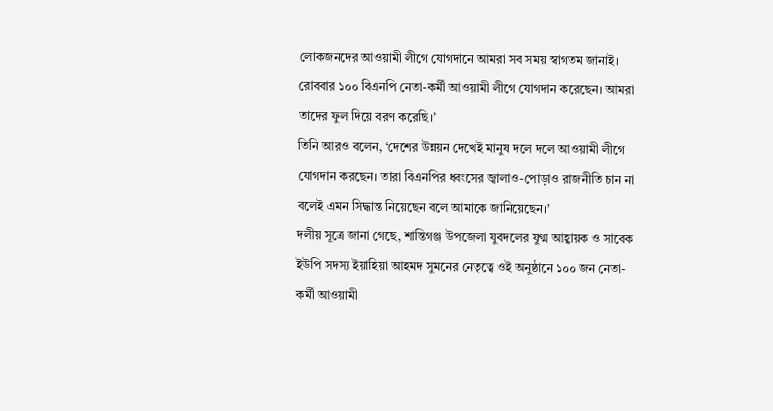লোকজনদের আওয়ামী লীগে যোগদানে আমরা সব সময় স্বাগতম জানাই। রোববার ১০০ বিএনপি নেতা-কর্মী আওয়ামী লীগে যোগদান করেছেন। আমরা তাদের ফুল দিয়ে বরণ করেছি।’
তিনি আরও বলেন, ‘দেশের উন্নয়ন দেখেই মানুষ দলে দলে আওয়ামী লীগে যোগদান করছেন। তারা বিএনপির ধ্বংসের জ্বালাও-পোড়াও রাজনীতি চান না বলেই এমন সিদ্ধান্ত নিয়েছেন বলে আমাকে জানিয়েছেন।’
দলীয় সূত্রে জানা গেছে, শান্তিগঞ্জ উপজেলা যুবদলের যুগ্ম আহ্বায়ক ও সাবেক ইউপি সদস্য ইয়াহিয়া আহমদ সুমনের নেতৃত্বে ওই অনুষ্ঠানে ১০০ জন নেতা-কর্মী আওয়ামী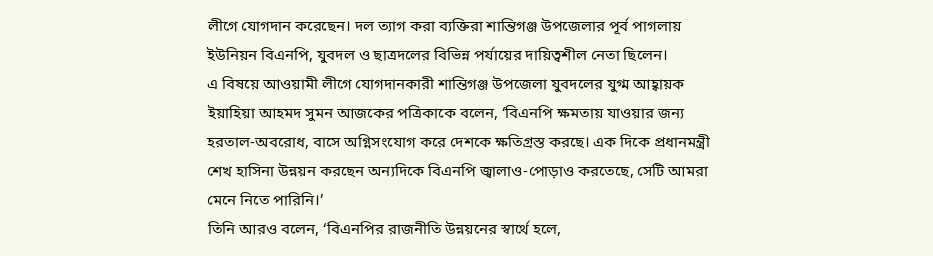লীগে যোগদান করেছেন। দল ত্যাগ করা ব্যক্তিরা শান্তিগঞ্জ উপজেলার পূর্ব পাগলায় ইউনিয়ন বিএনপি, যুবদল ও ছাত্রদলের বিভিন্ন পর্যায়ের দায়িত্বশীল নেতা ছিলেন।
এ বিষয়ে আওয়ামী লীগে যোগদানকারী শান্তিগঞ্জ উপজেলা যুবদলের যুগ্ম আহ্বায়ক ইয়াহিয়া আহমদ সুমন আজকের পত্রিকাকে বলেন, ‘বিএনপি ক্ষমতায় যাওয়ার জন্য হরতাল-অবরোধ, বাসে অগ্নিসংযোগ করে দেশকে ক্ষতিগ্রস্ত করছে। এক দিকে প্রধানমন্ত্রী শেখ হাসিনা উন্নয়ন করছেন অন্যদিকে বিএনপি জ্বালাও-পোড়াও করতেছে, সেটি আমরা মেনে নিতে পারিনি।’
তিনি আরও বলেন, ‘বিএনপির রাজনীতি উন্নয়নের স্বার্থে হলে,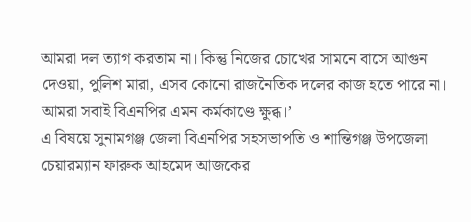আমরা দল ত্যাগ করতাম না। কিন্তু নিজের চোখের সামনে বাসে আগুন দেওয়া, পুলিশ মারা, এসব কোনো রাজনৈতিক দলের কাজ হতে পারে না। আমরা সবাই বিএনপির এমন কর্মকাণ্ডে ক্ষুব্ধ।’
এ বিষয়ে সুনামগঞ্জ জেলা বিএনপির সহসভাপতি ও শান্তিগঞ্জ উপজেলা চেয়ারম্যান ফারুক আহমেদ আজকের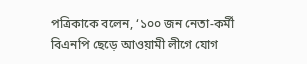পত্রিকাকে বলেন, ‘১০০ জন নেতা-কর্মী বিএনপি ছেড়ে আওয়ামী লীগে যোগ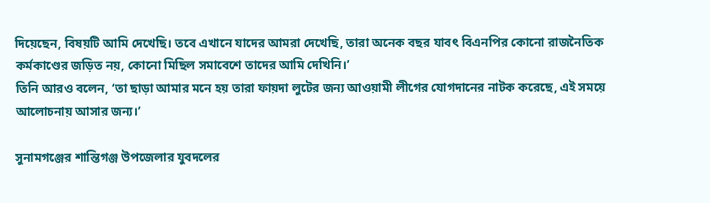দিয়েছেন, বিষয়টি আমি দেখেছি। তবে এখানে যাদের আমরা দেখেছি, তারা অনেক বছর যাবৎ বিএনপির কোনো রাজনৈতিক কর্মকাণ্ডের জড়িত নয়, কোনো মিছিল সমাবেশে তাদের আমি দেখিনি।’
তিনি আরও বলেন, ‘তা ছাড়া আমার মনে হয় তারা ফায়দা লুটের জন্য আওয়ামী লীগের যোগদানের নাটক করেছে, এই সময়ে আলোচনায় আসার জন্য।’

সুনামগঞ্জের শান্তিগঞ্জ উপজেলার যুবদলের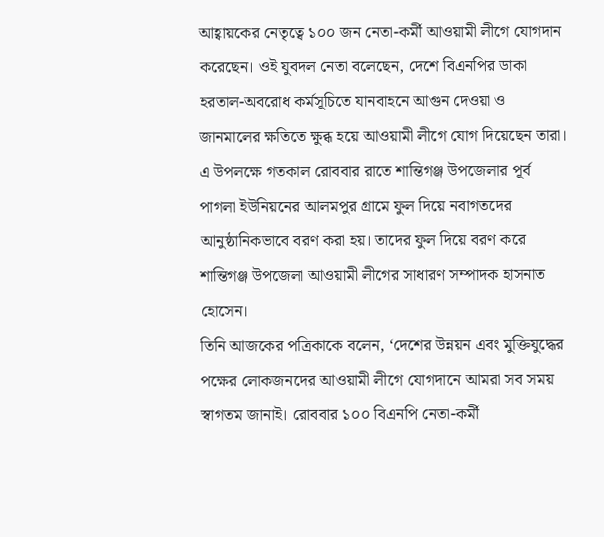আহ্বায়কের নেতৃত্বে ১০০ জন নেতা-কর্মী আওয়ামী লীগে যোগদান করেছেন। ওই যুবদল নেতা বলেছেন, দেশে বিএনপির ডাকা হরতাল-অবরোধ কর্মসূচিতে যানবাহনে আগুন দেওয়া ও জানমালের ক্ষতিতে ক্ষুব্ধ হয়ে আওয়ামী লীগে যোগ দিয়েছেন তারা।
এ উপলক্ষে গতকাল রোববার রাতে শান্তিগঞ্জ উপজেলার পূর্ব পাগলা ইউনিয়নের আলমপুর গ্রামে ফুল দিয়ে নবাগতদের আনুষ্ঠানিকভাবে বরণ করা হয়। তাদের ফুল দিয়ে বরণ করে শান্তিগঞ্জ উপজেলা আওয়ামী লীগের সাধারণ সম্পাদক হাসনাত হোসেন।
তিনি আজকের পত্রিকাকে বলেন, ‘দেশের উন্নয়ন এবং মুক্তিযুদ্ধের পক্ষের লোকজনদের আওয়ামী লীগে যোগদানে আমরা সব সময় স্বাগতম জানাই। রোববার ১০০ বিএনপি নেতা-কর্মী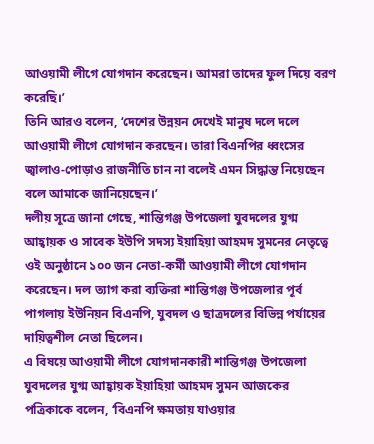আওয়ামী লীগে যোগদান করেছেন। আমরা তাদের ফুল দিয়ে বরণ করেছি।’
তিনি আরও বলেন, ‘দেশের উন্নয়ন দেখেই মানুষ দলে দলে আওয়ামী লীগে যোগদান করছেন। তারা বিএনপির ধ্বংসের জ্বালাও-পোড়াও রাজনীতি চান না বলেই এমন সিদ্ধান্ত নিয়েছেন বলে আমাকে জানিয়েছেন।’
দলীয় সূত্রে জানা গেছে, শান্তিগঞ্জ উপজেলা যুবদলের যুগ্ম আহ্বায়ক ও সাবেক ইউপি সদস্য ইয়াহিয়া আহমদ সুমনের নেতৃত্বে ওই অনুষ্ঠানে ১০০ জন নেতা-কর্মী আওয়ামী লীগে যোগদান করেছেন। দল ত্যাগ করা ব্যক্তিরা শান্তিগঞ্জ উপজেলার পূর্ব পাগলায় ইউনিয়ন বিএনপি, যুবদল ও ছাত্রদলের বিভিন্ন পর্যায়ের দায়িত্বশীল নেতা ছিলেন।
এ বিষয়ে আওয়ামী লীগে যোগদানকারী শান্তিগঞ্জ উপজেলা যুবদলের যুগ্ম আহ্বায়ক ইয়াহিয়া আহমদ সুমন আজকের পত্রিকাকে বলেন, ‘বিএনপি ক্ষমতায় যাওয়ার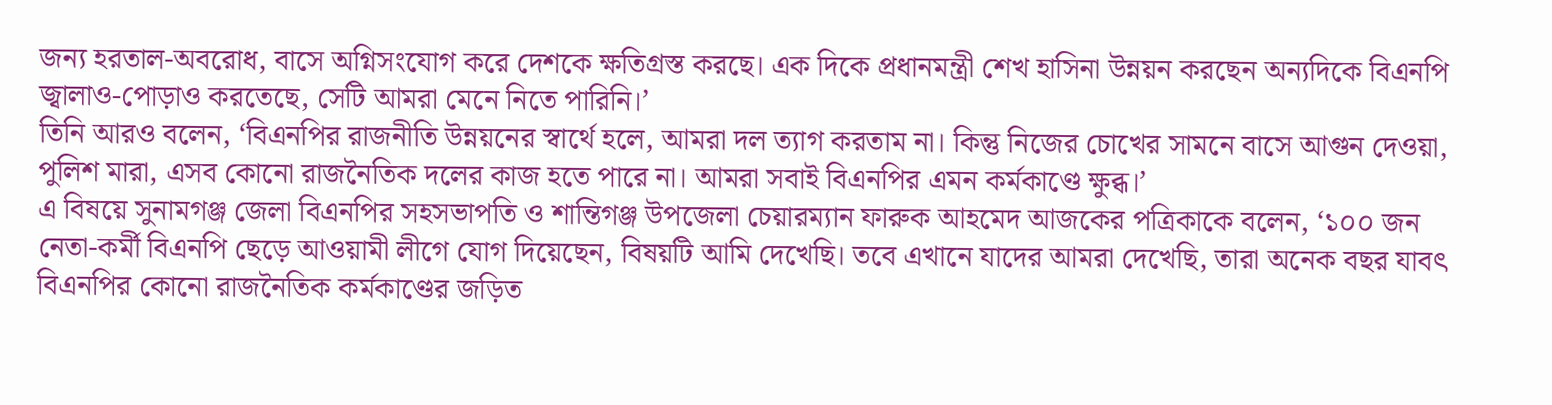জন্য হরতাল-অবরোধ, বাসে অগ্নিসংযোগ করে দেশকে ক্ষতিগ্রস্ত করছে। এক দিকে প্রধানমন্ত্রী শেখ হাসিনা উন্নয়ন করছেন অন্যদিকে বিএনপি জ্বালাও-পোড়াও করতেছে, সেটি আমরা মেনে নিতে পারিনি।’
তিনি আরও বলেন, ‘বিএনপির রাজনীতি উন্নয়নের স্বার্থে হলে, আমরা দল ত্যাগ করতাম না। কিন্তু নিজের চোখের সামনে বাসে আগুন দেওয়া, পুলিশ মারা, এসব কোনো রাজনৈতিক দলের কাজ হতে পারে না। আমরা সবাই বিএনপির এমন কর্মকাণ্ডে ক্ষুব্ধ।’
এ বিষয়ে সুনামগঞ্জ জেলা বিএনপির সহসভাপতি ও শান্তিগঞ্জ উপজেলা চেয়ারম্যান ফারুক আহমেদ আজকের পত্রিকাকে বলেন, ‘১০০ জন নেতা-কর্মী বিএনপি ছেড়ে আওয়ামী লীগে যোগ দিয়েছেন, বিষয়টি আমি দেখেছি। তবে এখানে যাদের আমরা দেখেছি, তারা অনেক বছর যাবৎ বিএনপির কোনো রাজনৈতিক কর্মকাণ্ডের জড়িত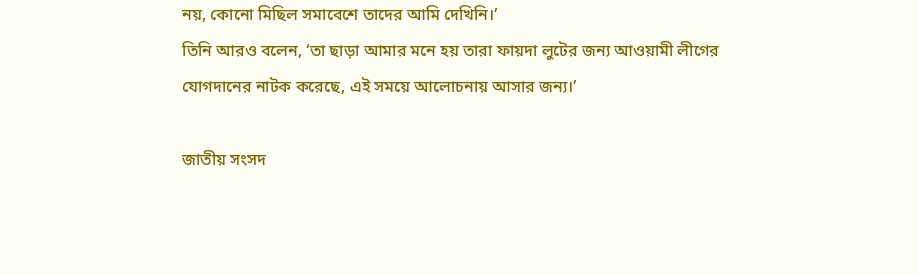নয়, কোনো মিছিল সমাবেশে তাদের আমি দেখিনি।’
তিনি আরও বলেন, ‘তা ছাড়া আমার মনে হয় তারা ফায়দা লুটের জন্য আওয়ামী লীগের যোগদানের নাটক করেছে, এই সময়ে আলোচনায় আসার জন্য।’

জাতীয় সংসদ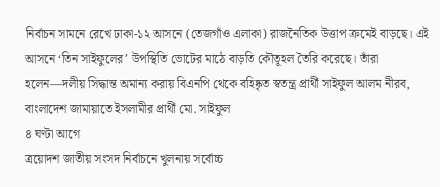নির্বাচন সামনে রেখে ঢাকা-১২ আসনে (তেজগাঁও এলাকা) রাজনৈতিক উত্তাপ ক্রমেই বাড়ছে। এই আসনে ‘তিন সাইফুলের’ উপস্থিতি ভোটের মাঠে বাড়তি কৌতূহল তৈরি করেছে। তাঁরা হলেন—দলীয় সিদ্ধান্ত অমান্য করায় বিএনপি থেকে বহিষ্কৃত স্বতন্ত্র প্রার্থী সাইফুল আলম নীরব, বাংলাদেশ জামায়াতে ইসলামীর প্রার্থী মো. সাইফুল
৪ ঘণ্টা আগে
ত্রয়োদশ জাতীয় সংসদ নির্বাচনে খুলনায় সর্বোচ্চ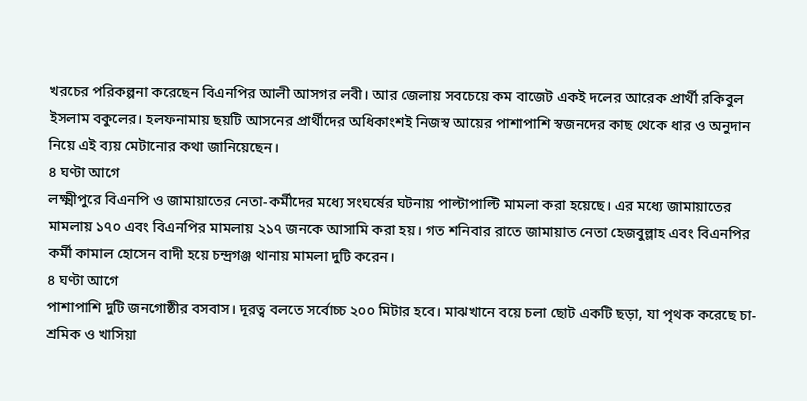খরচের পরিকল্পনা করেছেন বিএনপির আলী আসগর লবী। আর জেলায় সবচেয়ে কম বাজেট একই দলের আরেক প্রার্থী রকিবুল ইসলাম বকুলের। হলফনামায় ছয়টি আসনের প্রার্থীদের অধিকাংশই নিজস্ব আয়ের পাশাপাশি স্বজনদের কাছ থেকে ধার ও অনুদান নিয়ে এই ব্যয় মেটানোর কথা জানিয়েছেন।
৪ ঘণ্টা আগে
লক্ষ্মীপুরে বিএনপি ও জামায়াতের নেতা-কর্মীদের মধ্যে সংঘর্ষের ঘটনায় পাল্টাপাল্টি মামলা করা হয়েছে। এর মধ্যে জামায়াতের মামলায় ১৭০ এবং বিএনপির মামলায় ২১৭ জনকে আসামি করা হয়। গত শনিবার রাতে জামায়াত নেতা হেজবুল্লাহ এবং বিএনপির কর্মী কামাল হোসেন বাদী হয়ে চন্দ্রগঞ্জ থানায় মামলা দুটি করেন।
৪ ঘণ্টা আগে
পাশাপাশি দুটি জনগোষ্ঠীর বসবাস। দূরত্ব বলতে সর্বোচ্চ ২০০ মিটার হবে। মাঝখানে বয়ে চলা ছোট একটি ছড়া, যা পৃথক করেছে চা-শ্রমিক ও খাসিয়া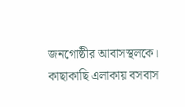জনগোষ্ঠীর আবাসস্থলকে। কাছাকাছি এলাকায় বসবাস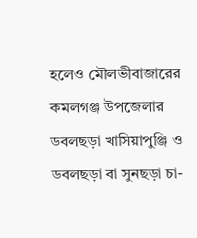হলেও মৌলভীবাজারের কমলগঞ্জ উপজেলার ডবলছড়া খাসিয়াপুঞ্জি ও ডবলছড়া বা সুনছড়া চা-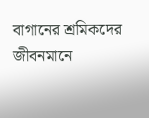বাগানের শ্রমিকদের জীবনমানে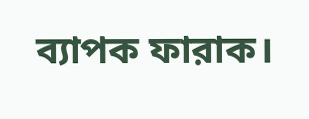ব্যাপক ফারাক।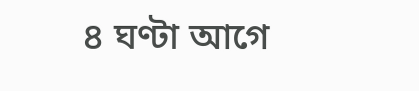৪ ঘণ্টা আগে